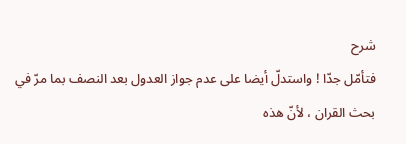شرح
فتأمّل جدّا ! واستدلّ أيضا على عدم جواز العدول بعد النصف بما مرّ في بحث القران ، لأنّ هذه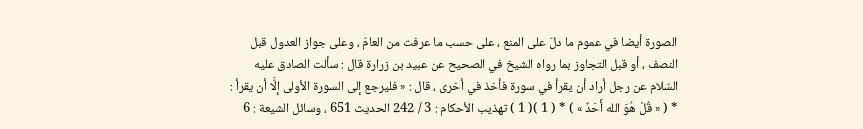الصورة أيضا في عموم ما دلّ على المنع ، على حسب ما عرفت من العامّ ، وعلى جواز العدول قبل النصف ، أو قبل التجاوز بما رواه الشيخ في الصحيح عن عبيد بن زرارة قال : سألت الصادق عليه السّلام عن رجل أراد أن يقرأ في سورة فأخذ في أخرى ، قال : « فليرجع إلى السورة الأولى إلَّا أن يقرأ : * ( « قُلْ هُوَ الله أَحَدٌ » ) * ( 1 )( 1 ) تهذيب الأحكام : 3 / 242 الحديث 651 ، وسائل الشيعة : 6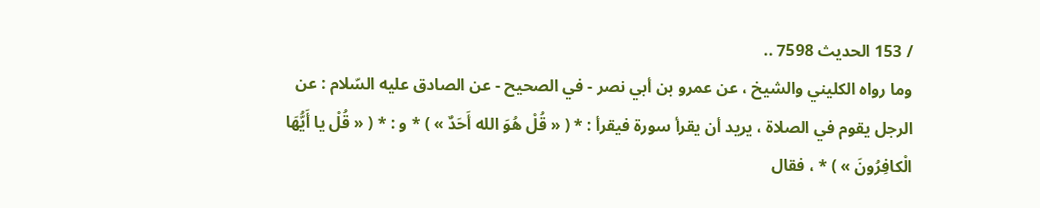/ 153 الحديث 7598 ..
وما رواه الكليني والشيخ ، عن عمرو بن أبي نصر - في الصحيح - عن الصادق عليه السّلام : عن الرجل يقوم في الصلاة ، يريد أن يقرأ سورة فيقرأ : * ( « قُلْ هُوَ الله أَحَدٌ » ) * و : * ( « قُلْ يا أَيُّهَا الْكافِرُونَ » ) * ، فقال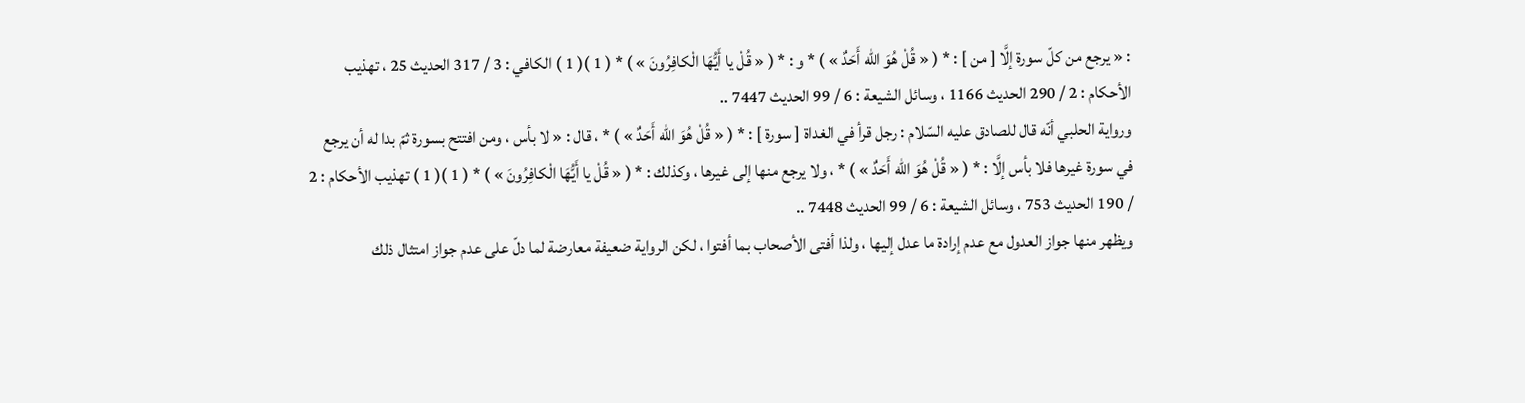: « يرجع من كلّ سورة إلَّا [ من ] : * ( « قُلْ هُوَ الله أَحَدٌ » ) * و : * ( « قُلْ يا أَيُّهَا الْكافِرُونَ » ) * ( 1 )( 1 ) الكافي : 3 / 317 الحديث 25 ، تهذيب الأحكام : 2 / 290 الحديث 1166 ، وسائل الشيعة : 6 / 99 الحديث 7447 ..
ورواية الحلبي أنّه قال للصادق عليه السّلام : رجل قرأ في الغداة [ سورة ] : * ( « قُلْ هُوَ الله أَحَدٌ » ) * ، قال : « لا بأس ، ومن افتتح بسورة ثمّ بدا له أن يرجع في سورة غيرها فلا بأس إلَّا : * ( « قُلْ هُوَ الله أَحَدٌ » ) * ، ولا يرجع منها إلى غيرها ، وكذلك : * ( « قُلْ يا أَيُّهَا الْكافِرُونَ » ) * ( 1 )( 1 ) تهذيب الأحكام : 2 / 190 الحديث 753 ، وسائل الشيعة : 6 / 99 الحديث 7448 ..
ويظهر منها جواز العدول مع عدم إرادة ما عدل إليها ، ولذا أفتى الأصحاب بما أفتوا ، لكن الرواية ضعيفة معارضة لما دلّ على عدم جواز امتثال ذلك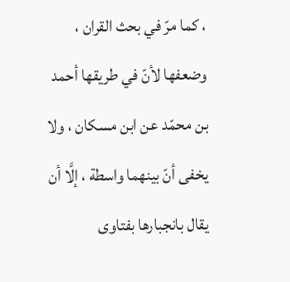، كما مرّ في بحث القران ، وضعفها لأنّ في طريقها أحمد بن محمّد عن ابن مسكان ، ولا يخفى أنّ بينهما واسطة ، إلَّا أن يقال بانجبارها بفتاوى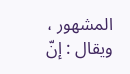المشهور ، ويقال : إنّ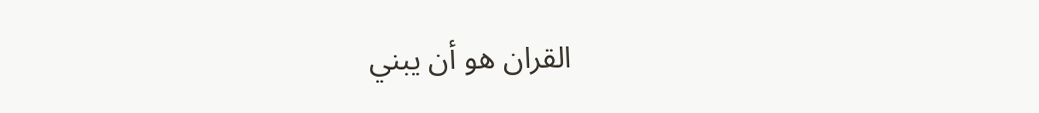القران هو أن يبني